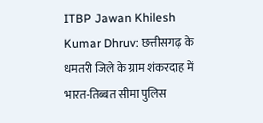ITBP Jawan Khilesh Kumar Dhruv: छत्तीसगढ़ के धमतरी जिले के ग्राम शंकरदाह में भारत-तिब्बत सीमा पुलिस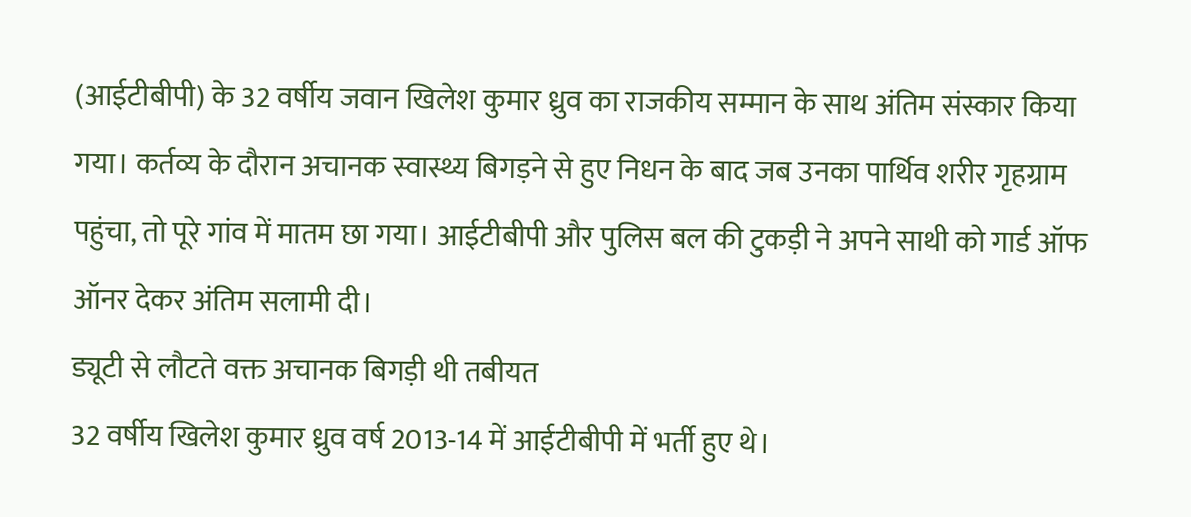(आईटीबीपी) के 32 वर्षीय जवान खिलेश कुमार ध्रुव का राजकीय सम्मान के साथ अंतिम संस्कार किया गया। कर्तव्य के दौरान अचानक स्वास्थ्य बिगड़ने से हुए निधन के बाद जब उनका पार्थिव शरीर गृहग्राम पहुंचा, तो पूरे गांव में मातम छा गया। आईटीबीपी और पुलिस बल की टुकड़ी ने अपने साथी को गार्ड ऑफ ऑनर देकर अंतिम सलामी दी।
ड्यूटी से लौटते वक्त अचानक बिगड़ी थी तबीयत
32 वर्षीय खिलेश कुमार ध्रुव वर्ष 2013-14 में आईटीबीपी में भर्ती हुए थे।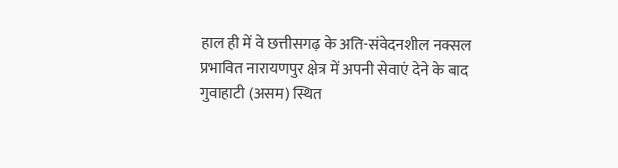हाल ही में वे छत्तीसगढ़ के अति-संवेदनशील नक्सल प्रभावित नारायणपुर क्षेत्र में अपनी सेवाएं देने के बाद गुवाहाटी (असम) स्थित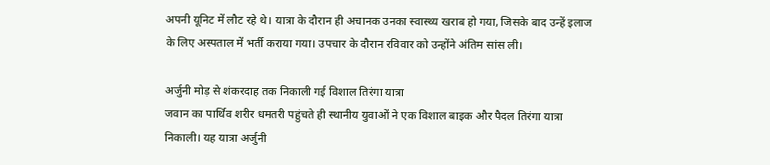अपनी यूनिट में लौट रहे थे। यात्रा के दौरान ही अचानक उनका स्वास्थ्य खराब हो गया, जिसके बाद उन्हें इलाज के लिए अस्पताल में भर्ती कराया गया। उपचार के दौरान रविवार को उन्होंने अंतिम सांस ली।

अर्जुनी मोड़ से शंकरदाह तक निकाली गई विशाल तिरंगा यात्रा
जवान का पार्थिव शरीर धमतरी पहुंचते ही स्थानीय युवाओं ने एक विशाल बाइक और पैदल तिरंगा यात्रा निकाली। यह यात्रा अर्जुनी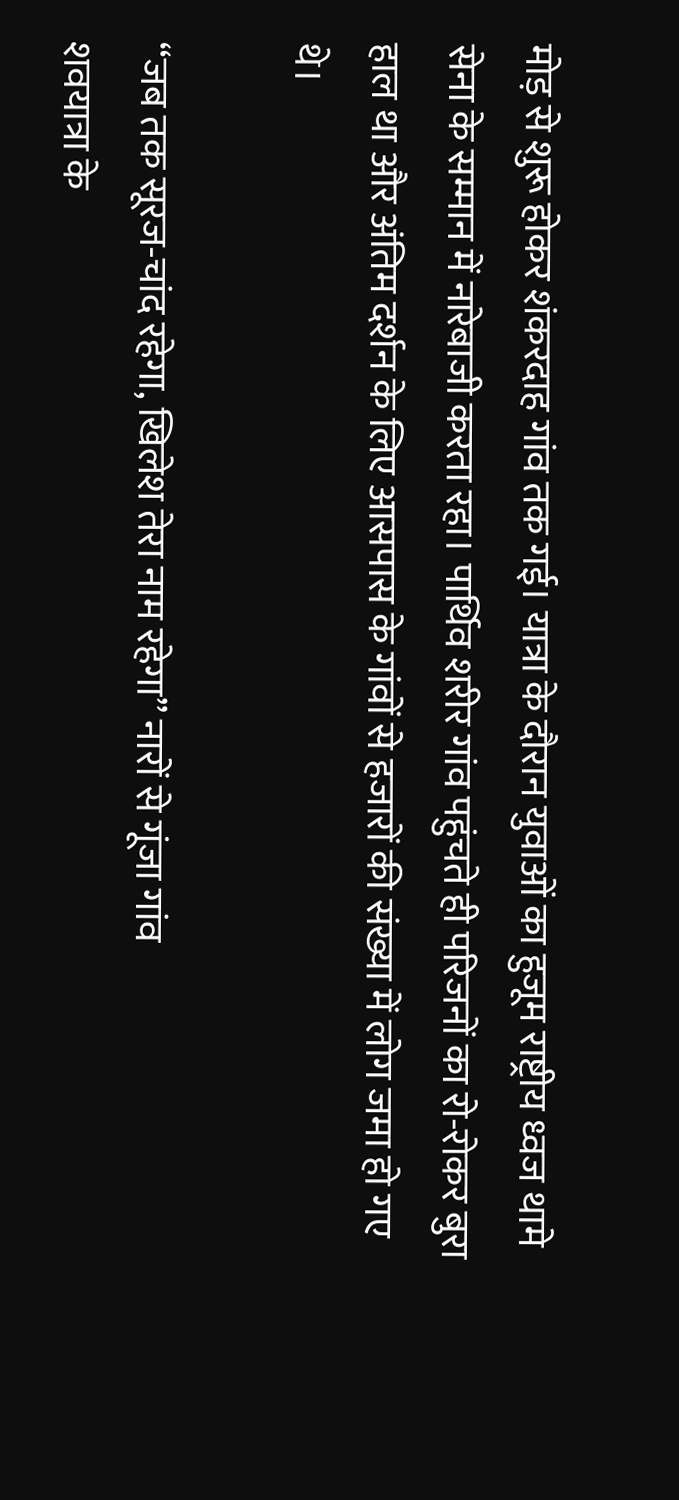मोड़ से शुरू होकर शंकरदाह गांव तक गई। यात्रा के दौरान युवाओं का हुजूम राष्ट्रीय ध्वज थामे सेना के सम्मान में नारेबाजी करता रहा। पार्थिव शरीर गांव पहुंचते ही परिजनों का रो-रोकर बुरा हाल था और अंतिम दर्शन के लिए आसपास के गांवों से हजारों की संख्या में लोग जमा हो गए थे।

“जब तक सूरज-चांद रहेगा, खिलेश तेरा नाम रहेगा” नारों से गूंजा गांव
शवयात्रा के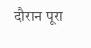दौरान पूरा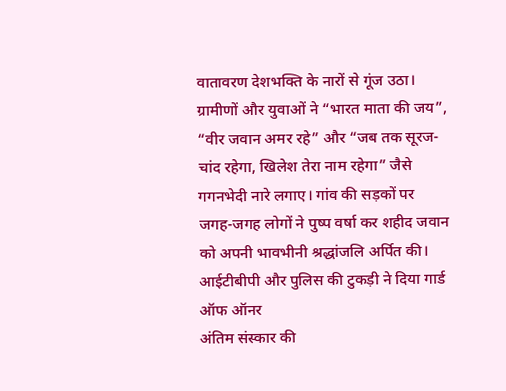वातावरण देशभक्ति के नारों से गूंज उठा। ग्रामीणों और युवाओं ने “भारत माता की जय”, “वीर जवान अमर रहे” और “जब तक सूरज-चांद रहेगा, खिलेश तेरा नाम रहेगा” जैसे गगनभेदी नारे लगाए। गांव की सड़कों पर जगह-जगह लोगों ने पुष्प वर्षा कर शहीद जवान को अपनी भावभीनी श्रद्धांजलि अर्पित की।
आईटीबीपी और पुलिस की टुकड़ी ने दिया गार्ड ऑफ ऑनर
अंतिम संस्कार की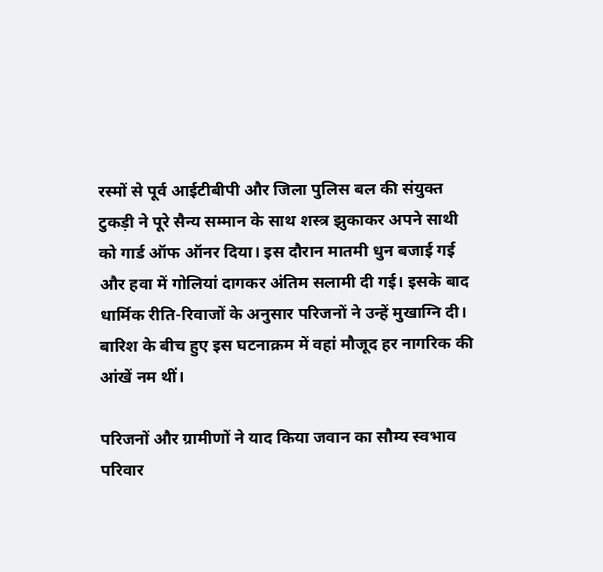रस्मों से पूर्व आईटीबीपी और जिला पुलिस बल की संयुक्त टुकड़ी ने पूरे सैन्य सम्मान के साथ शस्त्र झुकाकर अपने साथी को गार्ड ऑफ ऑनर दिया। इस दौरान मातमी धुन बजाई गई और हवा में गोलियां दागकर अंतिम सलामी दी गई। इसके बाद धार्मिक रीति-रिवाजों के अनुसार परिजनों ने उन्हें मुखाग्नि दी। बारिश के बीच हुए इस घटनाक्रम में वहां मौजूद हर नागरिक की आंखें नम थीं।

परिजनों और ग्रामीणों ने याद किया जवान का सौम्य स्वभाव
परिवार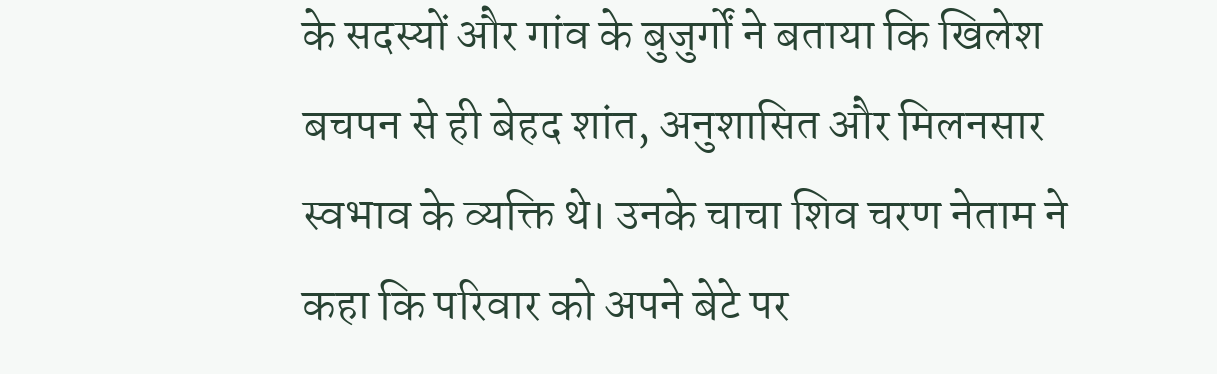के सदस्यों और गांव के बुजुर्गों ने बताया कि खिलेश बचपन से ही बेहद शांत, अनुशासित और मिलनसार स्वभाव के व्यक्ति थे। उनके चाचा शिव चरण नेताम ने कहा कि परिवार को अपने बेटे पर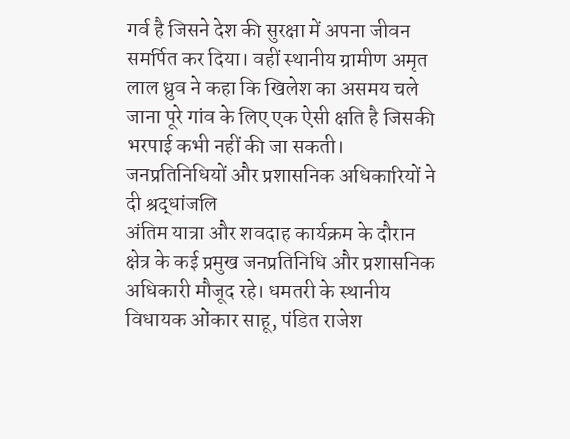गर्व है जिसने देश की सुरक्षा में अपना जीवन समर्पित कर दिया। वहीं स्थानीय ग्रामीण अमृत लाल ध्रुव ने कहा कि खिलेश का असमय चले जाना पूरे गांव के लिए एक ऐसी क्षति है जिसकी भरपाई कभी नहीं की जा सकती।
जनप्रतिनिधियों और प्रशासनिक अधिकारियों ने दी श्रद्धांजलि
अंतिम यात्रा और शवदाह कार्यक्रम के दौरान क्षेत्र के कई प्रमुख जनप्रतिनिधि और प्रशासनिक अधिकारी मौजूद रहे। धमतरी के स्थानीय विधायक ओंकार साहू, पंडित राजेश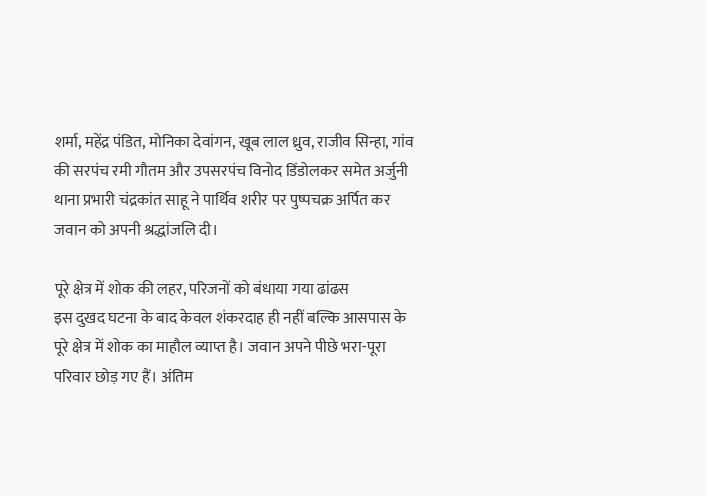शर्मा, महेंद्र पंडित, मोनिका देवांगन, खूब लाल ध्रुव, राजीव सिन्हा, गांव की सरपंच रमी गौतम और उपसरपंच विनोद डिंडोलकर समेत अर्जुनी थाना प्रभारी चंद्रकांत साहू ने पार्थिव शरीर पर पुष्पचक्र अर्पित कर जवान को अपनी श्रद्धांजलि दी।

पूरे क्षेत्र में शोक की लहर, परिजनों को बंधाया गया ढांढस
इस दुखद घटना के बाद केवल शंकरदाह ही नहीं बल्कि आसपास के पूरे क्षेत्र में शोक का माहौल व्याप्त है। जवान अपने पीछे भरा-पूरा परिवार छोड़ गए हैं। अंतिम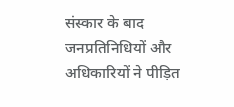संस्कार के बाद जनप्रतिनिधियों और अधिकारियों ने पीड़ित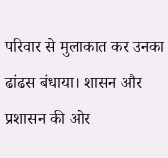परिवार से मुलाकात कर उनका ढांढस बंधाया। शासन और प्रशासन की ओर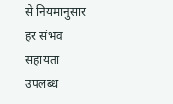से नियमानुसार हर संभव सहायता उपलब्ध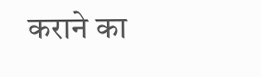कराने का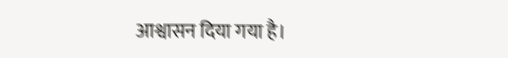आश्वासन दिया गया है।